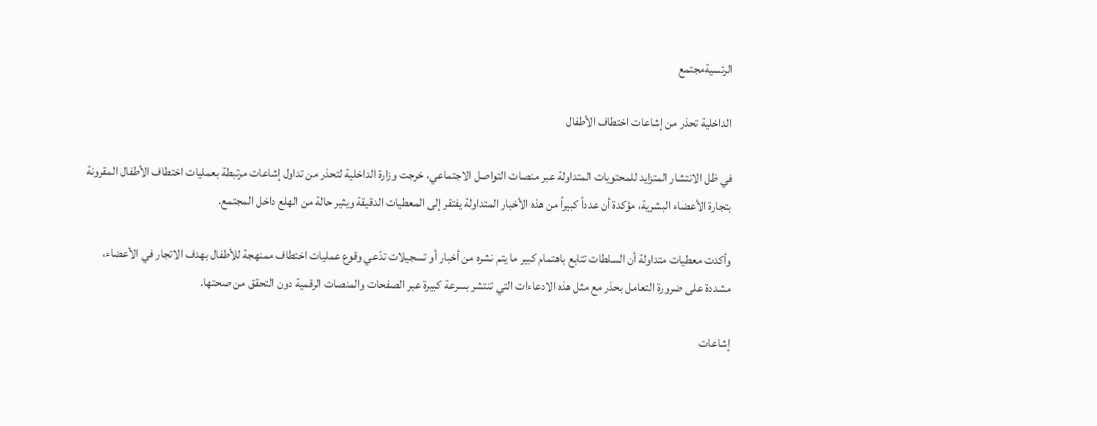الرئسيةمجتمع

الداخلية تحذر من إشاعات اختطاف الأطفال

في ظل الانتشار المتزايد للمحتويات المتداولة عبر منصات التواصل الاجتماعي، خرجت وزارة الداخلية لتحذر من تداول إشاعات مرتبطة بعمليات اختطاف الأطفال المقرونة بتجارة الأعضاء البشرية، مؤكدة أن عدداً كبيراً من هذه الأخبار المتداولة يفتقر إلى المعطيات الدقيقة ويثير حالة من الهلع داخل المجتمع.

وأكدت معطيات متداولة أن السلطات تتابع باهتمام كبير ما يتم نشره من أخبار أو تسجيلات تدّعي وقوع عمليات اختطاف ممنهجة للأطفال بهدف الاتجار في الأعضاء، مشددة على ضرورة التعامل بحذر مع مثل هذه الادعاءات التي تنتشر بسرعة كبيرة عبر الصفحات والمنصات الرقمية دون التحقق من صحتها.

إشاعات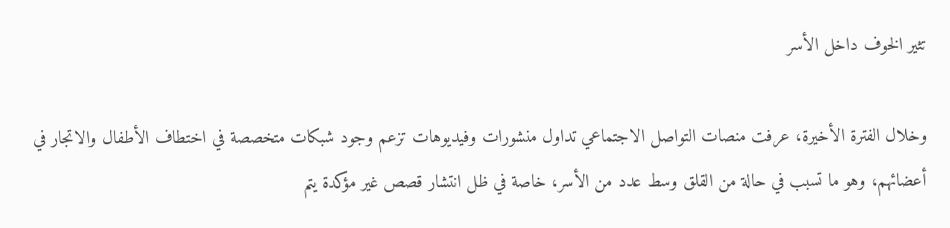تثير الخوف داخل الأسر

وخلال الفترة الأخيرة، عرفت منصات التواصل الاجتماعي تداول منشورات وفيديوهات تزعم وجود شبكات متخصصة في اختطاف الأطفال والاتجار في أعضائهم، وهو ما تسبب في حالة من القلق وسط عدد من الأسر، خاصة في ظل انتشار قصص غير مؤكدة يتم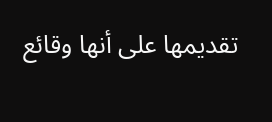تقديمها على أنها وقائع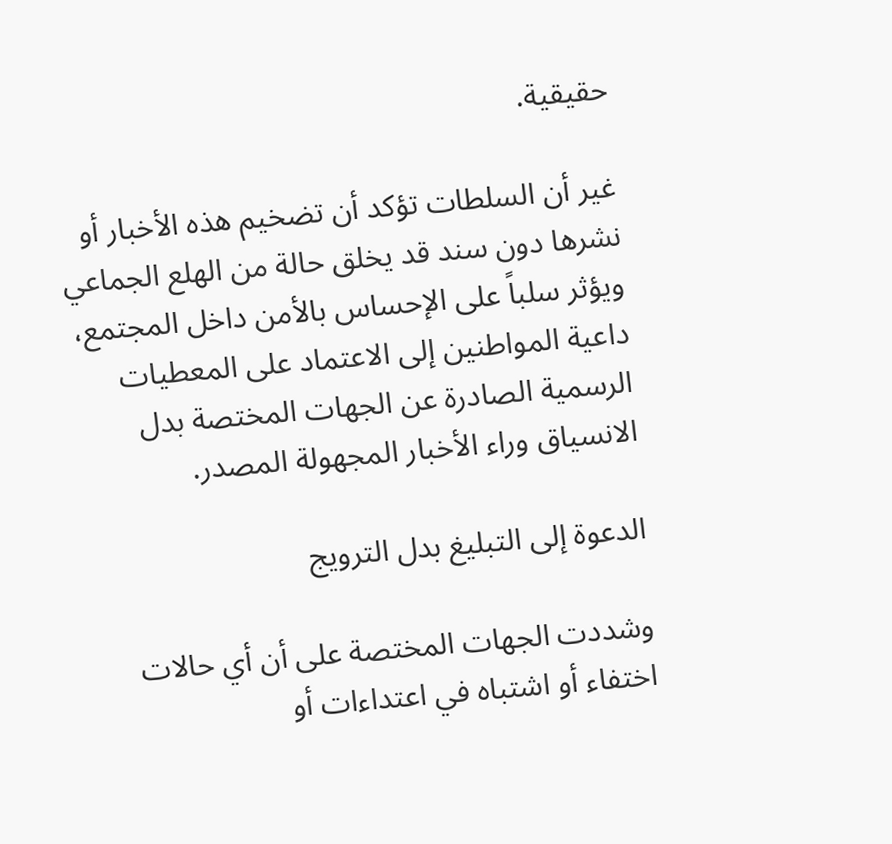حقيقية.

غير أن السلطات تؤكد أن تضخيم هذه الأخبار أو نشرها دون سند قد يخلق حالة من الهلع الجماعي ويؤثر سلباً على الإحساس بالأمن داخل المجتمع، داعية المواطنين إلى الاعتماد على المعطيات الرسمية الصادرة عن الجهات المختصة بدل الانسياق وراء الأخبار المجهولة المصدر.

الدعوة إلى التبليغ بدل الترويج

وشددت الجهات المختصة على أن أي حالات اختفاء أو اشتباه في اعتداءات أو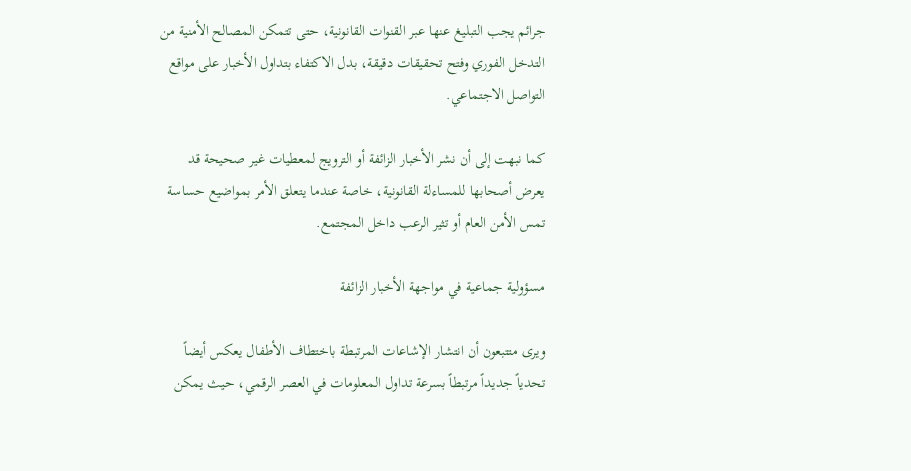جرائم يجب التبليغ عنها عبر القنوات القانونية، حتى تتمكن المصالح الأمنية من التدخل الفوري وفتح تحقيقات دقيقة، بدل الاكتفاء بتداول الأخبار على مواقع التواصل الاجتماعي.

كما نبهت إلى أن نشر الأخبار الزائفة أو الترويج لمعطيات غير صحيحة قد يعرض أصحابها للمساءلة القانونية، خاصة عندما يتعلق الأمر بمواضيع حساسة تمس الأمن العام أو تثير الرعب داخل المجتمع.

مسؤولية جماعية في مواجهة الأخبار الزائفة

ويرى متتبعون أن انتشار الإشاعات المرتبطة باختطاف الأطفال يعكس أيضاً تحدياً جديداً مرتبطاً بسرعة تداول المعلومات في العصر الرقمي، حيث يمكن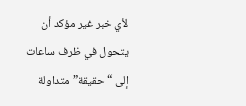لأي خبر غير مؤكد أن يتحول في ظرف ساعات إلى “حقيقة” متداولة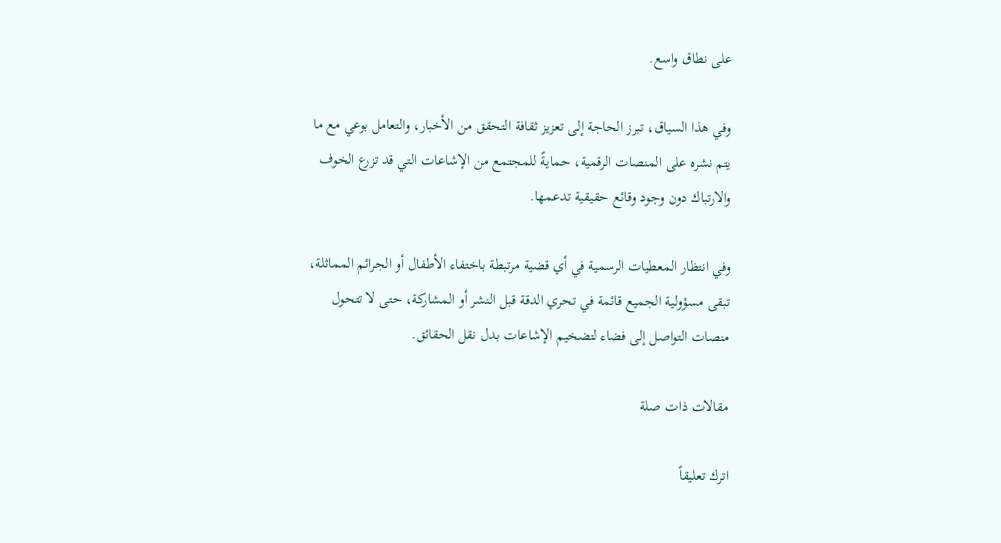على نطاق واسع.

وفي هذا السياق، تبرز الحاجة إلى تعزيز ثقافة التحقق من الأخبار، والتعامل بوعي مع ما يتم نشره على المنصات الرقمية، حمايةً للمجتمع من الإشاعات التي قد تزرع الخوف والارتباك دون وجود وقائع حقيقية تدعمها.

وفي انتظار المعطيات الرسمية في أي قضية مرتبطة باختفاء الأطفال أو الجرائم المماثلة، تبقى مسؤولية الجميع قائمة في تحري الدقة قبل النشر أو المشاركة، حتى لا تتحول منصات التواصل إلى فضاء لتضخيم الإشاعات بدل نقل الحقائق.

مقالات ذات صلة

اترك تعليقاً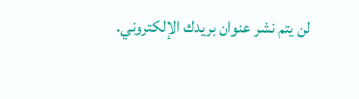لن يتم نشر عنوان بريدك الإلكتروني.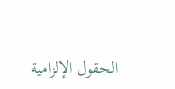الحقول الإلزامية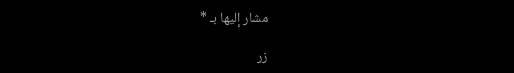مشار إليها بـ *

زر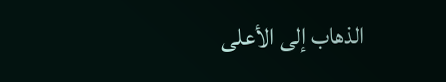الذهاب إلى الأعلى